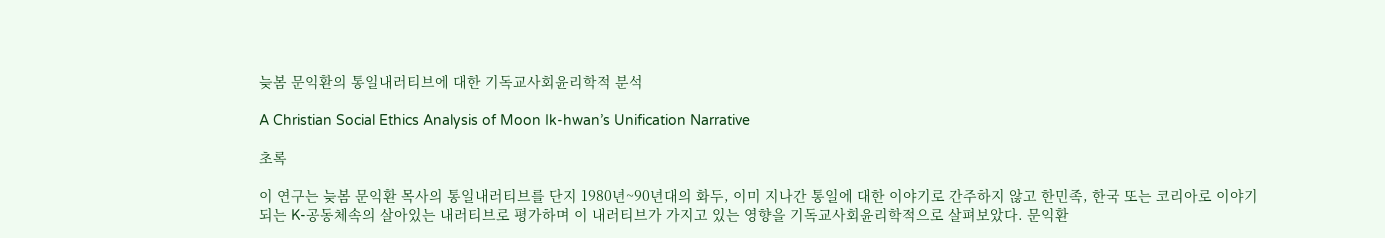늦봄 문익환의 통일내러티브에 대한 기독교사회윤리학적 분석

A Christian Social Ethics Analysis of Moon Ik-hwan’s Unification Narrative

초록

이 연구는 늦봄 문익환 목사의 통일내러티브를 단지 1980년~90년대의 화두, 이미 지나간 통일에 대한 이야기로 간주하지 않고 한민족, 한국 또는 코리아로 이야기되는 K-공동체속의 살아있는 내러티브로 평가하며 이 내러티브가 가지고 있는 영향을 기독교사회윤리학적으로 살펴보았다. 문익환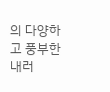의 다양하고 풍부한 내러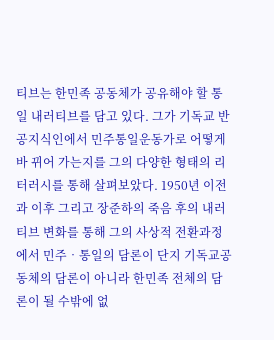티브는 한민족 공동체가 공유해야 할 통일 내러티브를 담고 있다. 그가 기독교 반공지식인에서 민주통일운동가로 어떻게 바 뀌어 가는지를 그의 다양한 형태의 리터러시를 통해 살펴보았다. 1950년 이전과 이후 그리고 장준하의 죽음 후의 내러티브 변화를 통해 그의 사상적 전환과정에서 민주‧통일의 담론이 단지 기독교공동체의 담론이 아니라 한민족 전체의 담론이 될 수밖에 없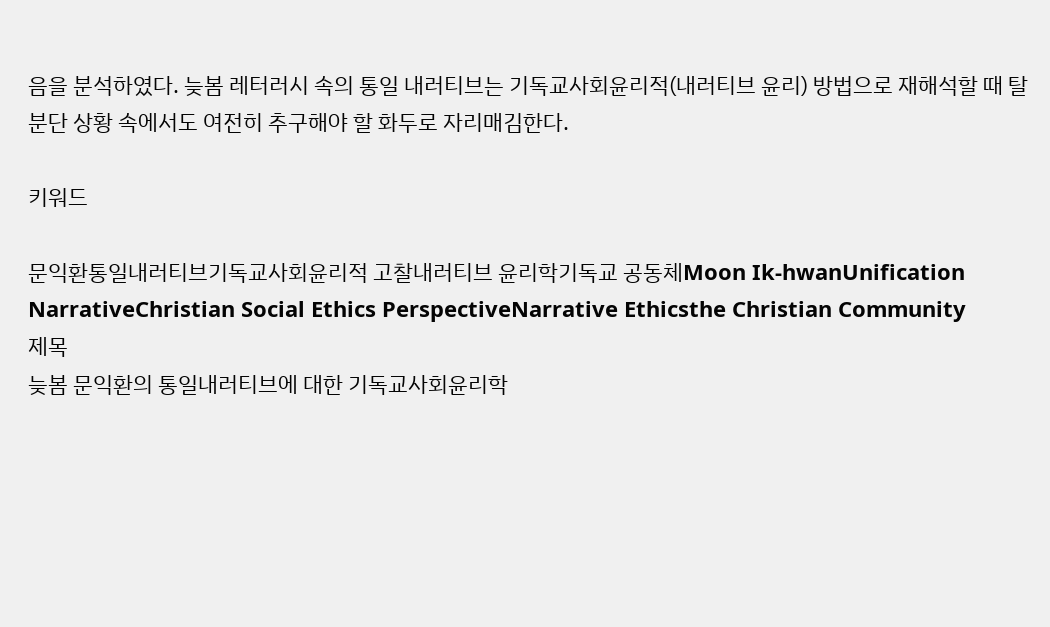음을 분석하였다. 늦봄 레터러시 속의 통일 내러티브는 기독교사회윤리적(내러티브 윤리) 방법으로 재해석할 때 탈분단 상황 속에서도 여전히 추구해야 할 화두로 자리매김한다.

키워드

문익환통일내러티브기독교사회윤리적 고찰내러티브 윤리학기독교 공동체Moon Ik-hwanUnification NarrativeChristian Social Ethics PerspectiveNarrative Ethicsthe Christian Community
제목
늦봄 문익환의 통일내러티브에 대한 기독교사회윤리학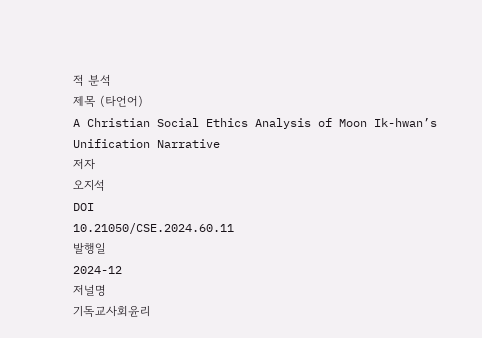적 분석
제목 (타언어)
A Christian Social Ethics Analysis of Moon Ik-hwan’s Unification Narrative
저자
오지석
DOI
10.21050/CSE.2024.60.11
발행일
2024-12
저널명
기독교사회윤리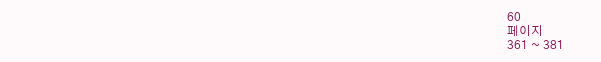60
페이지
361 ~ 381